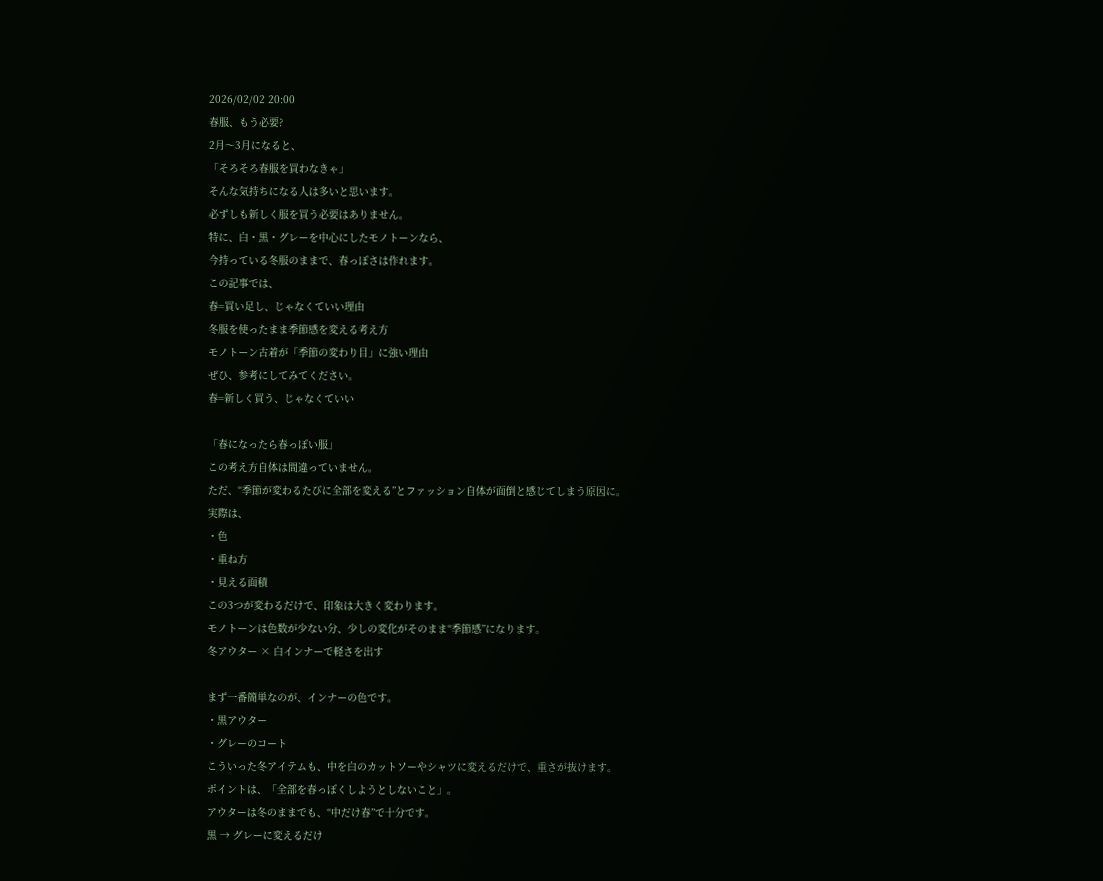2026/02/02 20:00
春服、もう必要?
2月〜3月になると、
「そろそろ春服を買わなきゃ」
そんな気持ちになる人は多いと思います。
必ずしも新しく服を買う必要はありません。
特に、白・黒・グレーを中心にしたモノトーンなら、
今持っている冬服のままで、春っぽさは作れます。
この記事では、
春=買い足し、じゃなくていい理由
冬服を使ったまま季節感を変える考え方
モノトーン古着が「季節の変わり目」に強い理由
ぜひ、参考にしてみてください。
春=新しく買う、じゃなくていい

「春になったら春っぽい服」
この考え方自体は間違っていません。
ただ、“季節が変わるたびに全部を変える”とファッション自体が面倒と感じてしまう原因に。
実際は、
・色
・重ね方
・見える面積
この3つが変わるだけで、印象は大きく変わります。
モノトーンは色数が少ない分、少しの変化がそのまま“季節感”になります。
冬アウター × 白インナーで軽さを出す

まず一番簡単なのが、インナーの色です。
・黒アウター
・グレーのコート
こういった冬アイテムも、中を白のカットソーやシャツに変えるだけで、重さが抜けます。
ポイントは、「全部を春っぽくしようとしないこと」。
アウターは冬のままでも、“中だけ春”で十分です。
黒 → グレーに変えるだけ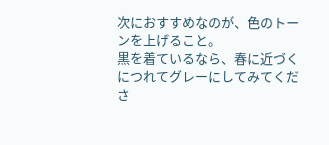次におすすめなのが、色のトーンを上げること。
黒を着ているなら、春に近づくにつれてグレーにしてみてくださ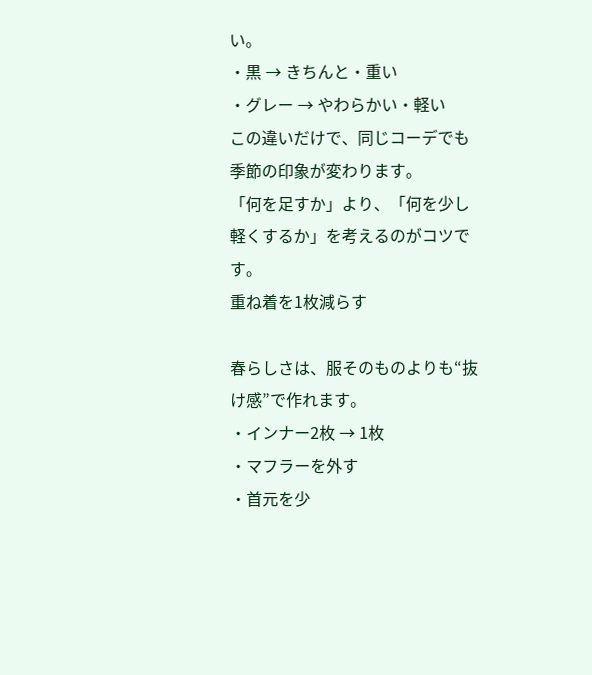い。
・黒 → きちんと・重い
・グレー → やわらかい・軽い
この違いだけで、同じコーデでも季節の印象が変わります。
「何を足すか」より、「何を少し軽くするか」を考えるのがコツです。
重ね着を1枚減らす

春らしさは、服そのものよりも“抜け感”で作れます。
・インナー2枚 → 1枚
・マフラーを外す
・首元を少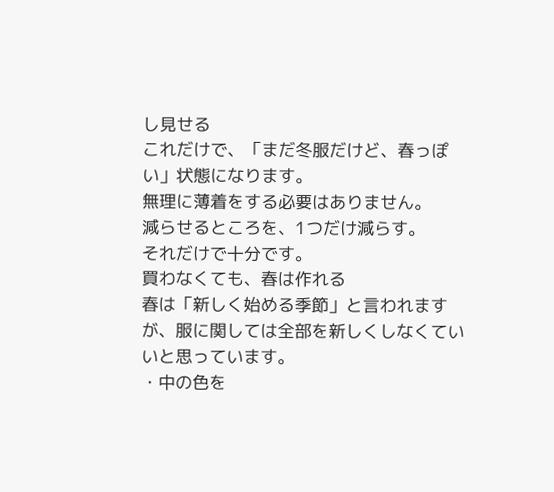し見せる
これだけで、「まだ冬服だけど、春っぽい」状態になります。
無理に薄着をする必要はありません。
減らせるところを、1つだけ減らす。
それだけで十分です。
買わなくても、春は作れる
春は「新しく始める季節」と言われますが、服に関しては全部を新しくしなくていいと思っています。
・中の色を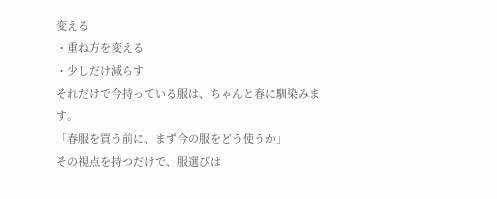変える
・重ね方を変える
・少しだけ減らす
それだけで今持っている服は、ちゃんと春に馴染みます。
「春服を買う前に、まず今の服をどう使うか」
その視点を持つだけで、服選びは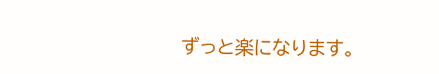ずっと楽になります。